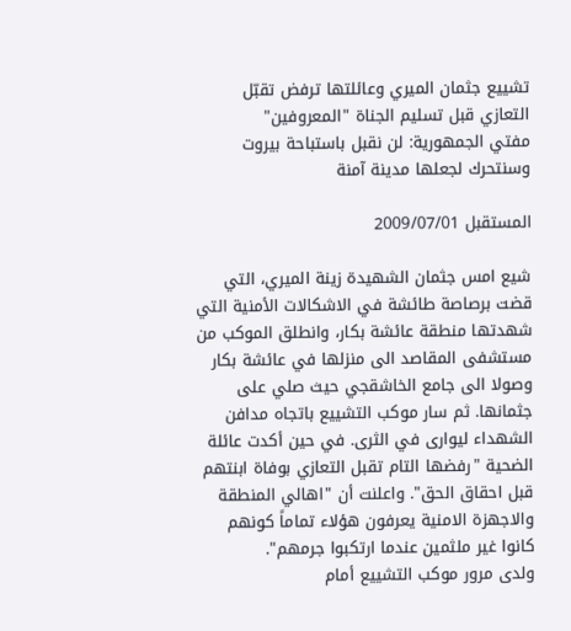تشييع جثمان الميري وعائلتها ترفض تقبّل التعازي قبل تسليم الجناة "المعروفين"
مفتي الجمهورية: لن نقبل باستباحة بيروت وسنتحرك لجعلها مدينة آمنة

المستقبل 2009/07/01

شيع امس جثمان الشهيدة زينة الميري، التي قضت برصاصة طائشة في الاشكالات الأمنية التي شهدتها منطقة عائشة بكار، وانطلق الموكب من مستشفى المقاصد الى منزلها في عائشة بكار وصولا الى جامع الخاشقجي حيث صلي على جثمانها. ثم سار موكب التشييع باتجاه مدافن الشهداء ليوارى في الثرى. في حين أكدت عائلة الضحية "رفضها التام تقبل التعازي بوفاة ابنتهم قبل احقاق الحق". واعلنت أن "اهالي المنطقة والاجهزة الامنية يعرفون هؤلاء تماماً كونهم كانوا غير ملثمين عندما ارتكبوا جرمهم".
ولدى مرور موكب التشييع أمام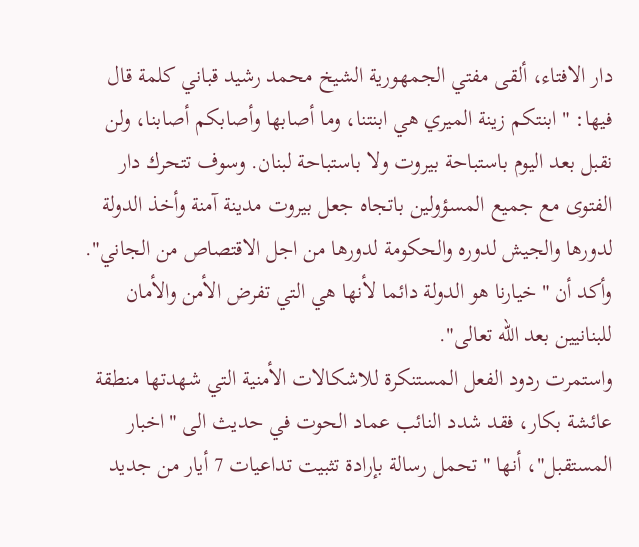دار الافتاء، ألقى مفتي الجمهورية الشيخ محمد رشيد قباني كلمة قال فيها: "ابنتكم زينة الميري هي ابنتنا، وما أصابها وأصابكم أصابنا، ولن نقبل بعد اليوم باستباحة بيروت ولا باستباحة لبنان. وسوف تتحرك دار الفتوى مع جميع المسؤولين باتجاه جعل بيروت مدينة آمنة وأخذ الدولة لدورها والجيش لدوره والحكومة لدورها من اجل الاقتصاص من الجاني". وأكد أن "خيارنا هو الدولة دائما لأنها هي التي تفرض الأمن والأمان للبنانيين بعد الله تعالى".
واستمرت ردود الفعل المستنكرة للاشكالات الأمنية التي شهدتها منطقة عائشة بكار، فقد شدد النائب عماد الحوت في حديث الى "اخبار المستقبل"، أنها "تحمل رسالة بإرادة تثبيت تداعيات 7 أيار من جديد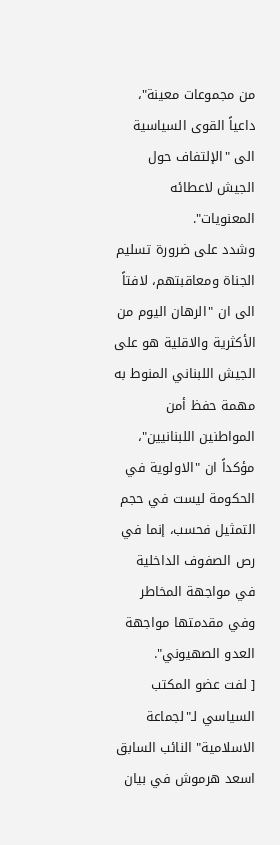من مجموعات معينة"، داعياً القوى السياسية الى "الإلتفاف حول الجيش لاعطائه المعنويات".
وشدد على ضرورة تسليم الجناة ومعاقبتهم، لافتاً الى ان "الرهان اليوم من الأكثرية والاقلية هو على الجيش اللبناني المنوط به مهمة حفظ أمن المواطنين اللبنانيين"، مؤكداً ان "الاولوية في الحكومة ليست في حجم التمثيل فحسب، إنما في رص الصفوف الداخلية في مواجهة المخاطر وفي مقدمتها مواجهة العدو الصهيوني".
[ لفت عضو المكتب السياسي لـ"لجماعة الاسلامية" النائب السابق اسعد هرموش في بيان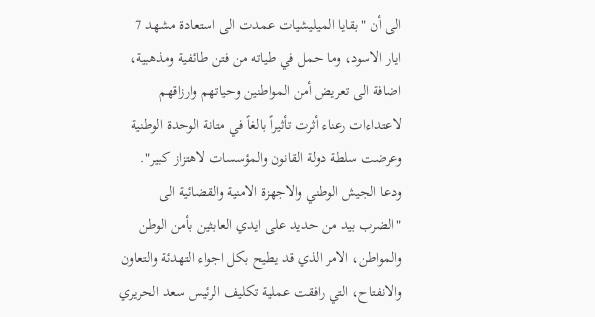الى أن "بقايا الميليشيات عمدت الى استعادة مشهد 7 ايار الاسود، وما حمل في طياته من فتن طائفية ومذهبية، اضافة الى تعريض أمن المواطنين وحياتهم وارزاقهم لاعتداءات رعناء أثرت تأثيراً بالغاً في متانة الوحدة الوطنية وعرضت سلطة دولة القانون والمؤسسات لاهتزاز كبير".
ودعا الجيش الوطني والاجهزة الامنية والقضائية الى "الضرب بيد من حديد على ايدي العابثين بأمن الوطن والمواطن، الامر الذي قد يطيح بكل اجواء التهدئة والتعاون والانفتاح، التي رافقت عملية تكليف الرئيس سعد الحريري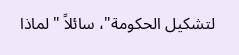لتشكيل الحكومة"، سائلاً "لماذا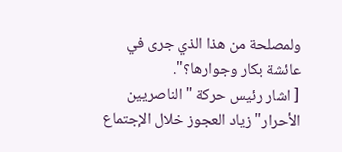ولمصلحة من هذا الذي جرى في عائشة بكار وجوارها؟".
[ اشار رئيس حركة "الناصريين الأحرار" زياد العجوز خلال الإجتماع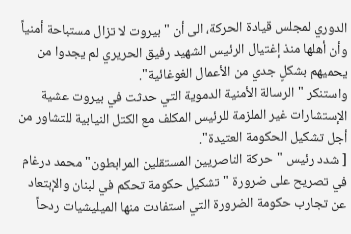الدوري لمجلس قيادة الحركة، الى أن "بيروت لا تزال مستباحة أمنياً وأن أهلها منذ إغتيال الرئيس الشهيد رفيق الحريري لم يجدوا من يحميهم بشكلٍ جدي من الأعمال الغوغائية".
واستنكر "الرسالة الأمنية الدموية التي حدثت في بيروت عشية الإستشارات غير الملزمة للرئيس المكلف مع الكتل النيابية للتشاور من أجل تشكيل الحكومة العتيدة".
[ شدد رئيس "حركة الناصريين المستقلين المرابطون" محمد درغام في تصريح على ضرورة "تشكيل حكومة تحكم في لبنان والإبتعاد عن تجارب حكومة الضرورة التي استفادت منها الميليشيات ردحاً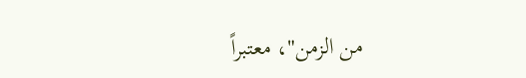من الزمن"، معتبراً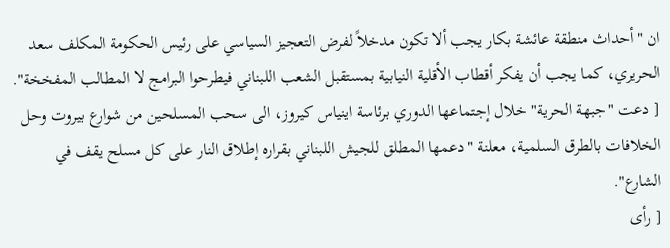ان "أحداث منطقة عائشة بكار يجب ألا تكون مدخلاً لفرض التعجيز السياسي على رئيس الحكومة المكلف سعد الحريري، كما يجب أن يفكر أقطاب الأقلية النيابية بمستقبل الشعب اللبناني فيطرحوا البرامج لا المطالب المفخخة".
[ دعت "جبهة الحرية" خلال إجتماعها الدوري برئاسة اينياس كيروز، الى سحب المسلحين من شوارع بيروت وحل الخلافات بالطرق السلمية، معلنة "دعمها المطلق للجيش اللبناني بقراره إطلاق النار على كل مسلح يقف في الشارع".
[ رأى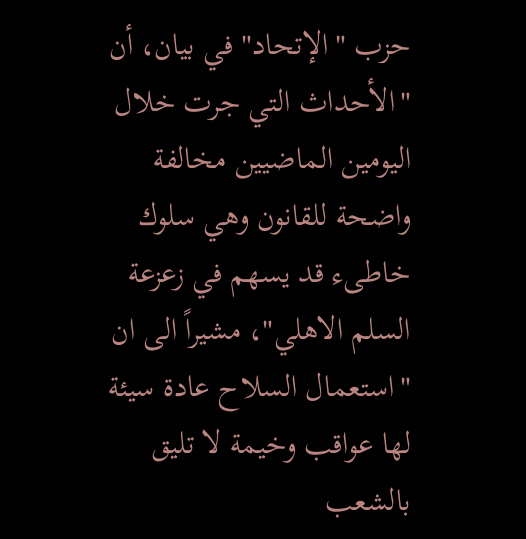حزب "الإتحاد" في بيان، أن "الأحداث التي جرت خلال اليومين الماضيين مخالفة واضحة للقانون وهي سلوك خاطىء قد يسهم في زعزعة السلم الاهلي"، مشيراً الى ان "استعمال السلاح عادة سيئة لها عواقب وخيمة لا تليق بالشعب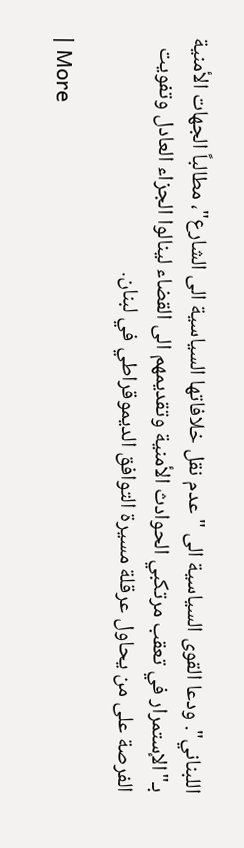اللبناني". ودعا القوى السياسية الى "عدم نقل خلافاتها السياسية الى الشارع"، مطالباً الجهات الأمنية بـ"الإستمرار في تعقب مرتكبي الحوادث الأمنية وتقديمهم الى القضاء لينالوا الجزاء العادل وتفويت الفرصة على من يحاول عرقلة مسيرة التوافق الديموقراطي في لبنان.

| More